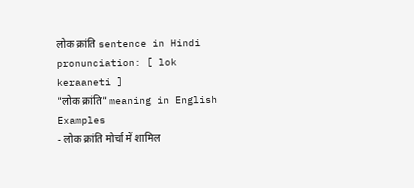लोक क्रांति sentence in Hindi
pronunciation: [ lok keraaneti ]
"लोक क्रांति" meaning in English
Examples
- लोक क्रांति मोर्चा में शामिल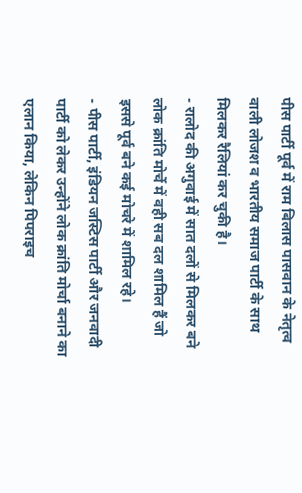पीस पार्टी पूर्व में राम बिलास पासवान के नेतृत्व वाली लोजश व भारतीय समाज पार्टी के साथ मिलकर रैलियां कर चुकी है।
- रालोद की अगुवाई में सात दलों से मिलकर बने लोक क्रांति मोर्चे में वही सब दल शामिल हैं जो इससे पूर्व बने कई मोचरे में शामिल रहे।
- पीस पार्टी, इंडियन जस्टिस पार्टी और जनवादी पार्टी को लेकर उन्होंने लोक क्रांति मोर्चा बनाने का एलान किया, लेकिन पिपराइच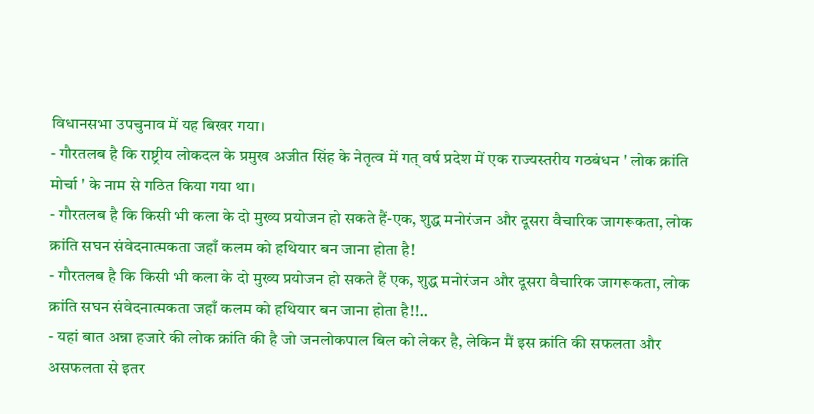विधानसभा उपचुनाव में यह बिखर गया।
- गौरतलब है कि राष्ट्रीय लोकदल के प्रमुख अजीत सिंह के नेतृत्व में गत् वर्ष प्रदेश में एक राज्यस्तरीय गठबंधन ' लोक क्रांति मोर्चा ' के नाम से गठित किया गया था।
- गौरतलब है कि किसी भी कला के दो मुख्य प्रयोजन हो सकते हैं-एक, शुद्ध मनोरंजन और दूसरा वैचारिक जागरूकता, लोक क्रांति सघन संवेदनात्मकता जहाँ कलम को हथियार बन जाना होता है!
- गौरतलब है कि किसी भी कला के दो मुख्य प्रयोजन हो सकते हैं एक, शुद्ध मनोरंजन और दूसरा वैचारिक जागरूकता, लोक क्रांति सघन संवेदनात्मकता जहाँ कलम को हथियार बन जाना होता है!!..
- यहां बात अन्ना हजारे की लोक क्रांति की है जो जनलोकपाल बिल को लेकर है, लेकिन मैं इस क्रांति की सफलता और असफलता से इतर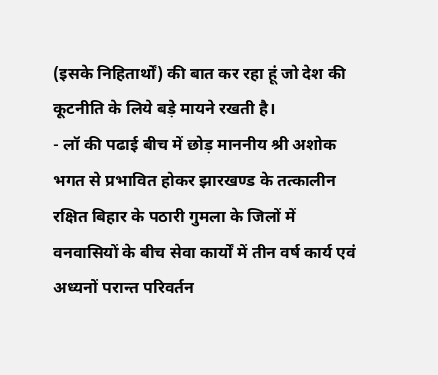(इसके निहितार्थों) की बात कर रहा हूं जो देश की कूटनीति के लिये बड़े मायने रखती है।
- लॉ की पढाई बीच में छोड़ माननीय श्री अशोक भगत से प्रभावित होकर झारखण्ड के तत्कालीन रक्षित बिहार के पठारी गुमला के जिलों में वनवासियों के बीच सेवा कार्यों में तीन वर्ष कार्य एवं अध्यनों परान्त परिवर्तन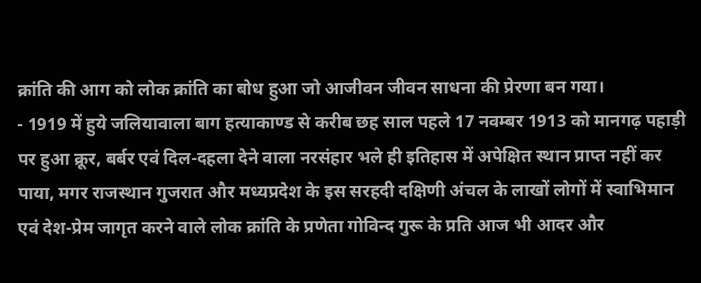क्रांति की आग को लोक क्रांति का बोध हुआ जो आजीवन जीवन साधना की प्रेरणा बन गया।
- 1919 में हुये जलियावाला बाग हत्याकाण्ड से करीब छह साल पहले 17 नवम्बर 1913 को मानगढ़ पहाड़ी पर हुआ क्रूर, बर्बर एवं दिल-दहला देने वाला नरसंहार भले ही इतिहास में अपेक्षित स्थान प्राप्त नहीं कर पाया, मगर राजस्थान गुजरात और मध्यप्रदेश के इस सरहदी दक्षिणी अंचल के लाखों लोगों में स्वाभिमान एवं देश-प्रेम जागृत करने वाले लोक क्रांति के प्रणेता गोविन्द गुरू के प्रति आज भी आदर और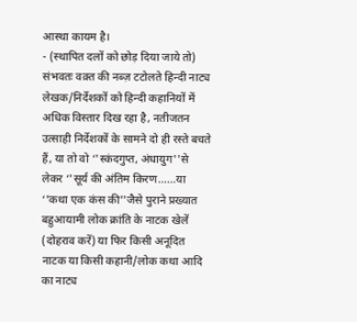आस्था कायम है।
- (स्थापित दलों को छोड़ दिया जाये तो) संभवतः वक़्त की नब्ज़ टटोलते हिन्दी नाट्य लेखक/निर्देशकों को हिन्दी कहानियों में अधिक विस्तार दिख रहा है, नतीजतन उत्साही निर्देशकों के सामने दो ही रस्ते बचते हैं, या तो वो ‘'स्कंदगुप्त, अंधायुग''से लेकर ‘'सूर्य की अंतिम किरण......या ‘'कथा एक कंस की''जैसे पुराने प्रख्यात बहुआयामी लोक क्रांति के नाटक खेलें (दोहराव करें) या फिर किसी अनूदित नाटक या किसी कहानी/लोक कथा आदि का नाट्य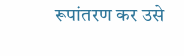रूपांतरण कर उसे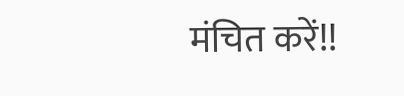मंचित करें!!